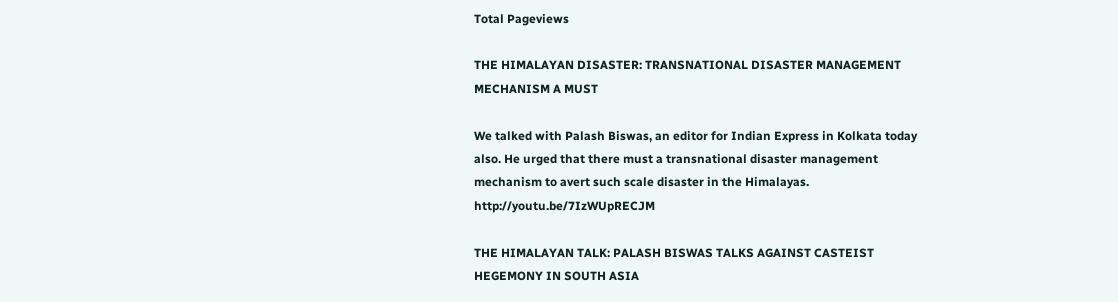Total Pageviews

THE HIMALAYAN DISASTER: TRANSNATIONAL DISASTER MANAGEMENT MECHANISM A MUST

We talked with Palash Biswas, an editor for Indian Express in Kolkata today also. He urged that there must a transnational disaster management mechanism to avert such scale disaster in the Himalayas. http://youtu.be/7IzWUpRECJM

THE HIMALAYAN TALK: PALASH BISWAS TALKS AGAINST CASTEIST HEGEMONY IN SOUTH ASIA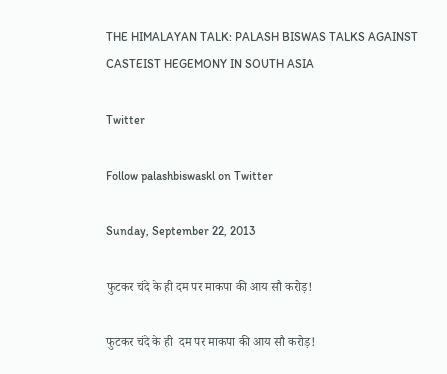THE HIMALAYAN TALK: PALASH BISWAS TALKS AGAINST CASTEIST HEGEMONY IN SOUTH ASIA

Twitter

Follow palashbiswaskl on Twitter

Sunday, September 22, 2013

फुटकर चंदे के ही दम पर माकपा की आय सौ करोड़!

फुटकर चंदे के ही  दम पर माकपा की आय सौ करोड़!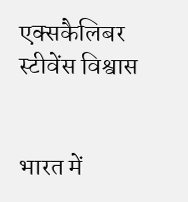एक्सकैलिबर स्टीवेंस विश्वास


भारत में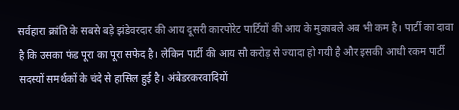सर्वहारा क्रांति के सबसे बड़े झंडेवरदार की आय दूसरी कारपोरेट पार्टियों की आय के मुकाबले अब भी कम है। पार्टी का दावा है कि उसका फंड पूरा का पूरा सफेद है। लेकिन पार्टी की आय सौ करोड़ से ज्यादा हो गयी है और इसकी आधी रकम पार्टी सदस्यों समर्थकों के चंदे से हासिल हुई है। अंबेडरकरवादियों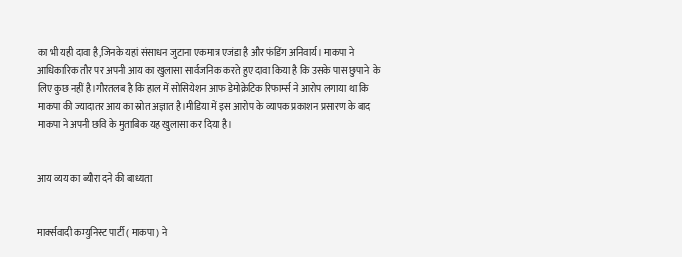का भी यही दावा है,जिनके यहां संसाधन जुटाना एकमात्र एजंडा है और फंडिंग अनिवार्य। माकपा ने आधिकारिक तौर पर अपनी आय का खुलासा सार्वजनिक करते हुए दावा किया है कि उसके पास छुपाने  के लिए कुछ नहीं है।गौरतलब है कि हाल में सोसियेशन आफ डेमोक्रेटिक रिफार्म्स ने आरोप लगाया था कि माकपा की ज्यादातर आय का स्रोत अज्ञात है।मीडिया में इस आरोप के व्यापक प्रकाशन प्रसारण के बाद माकपा ने अपनी छवि के मुताबिक यह खुलासा कर दिया है।


आय व्यय का ब्यौरा दने की बाध्यता


मार्क्‍सवादी कम्युनिस्ट पार्टी ( माकपा) ने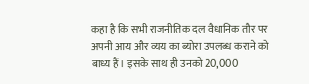कहा है कि सभी राजनीतिक दल वैधानिक तौर पर अपनी आय और व्यय का ब्योरा उपलब्ध कराने को बाध्य हैं। इसके साथ ही उनको 20,000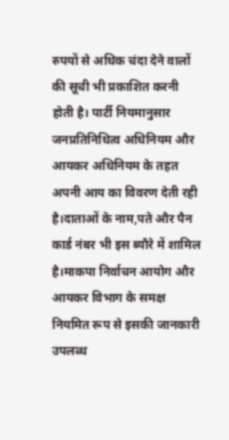रुपयों से अधिक चंदा देने वालों की सूची भी प्रकाशित करनी होती है। पार्टी नियमानुसार जनप्रतिनिधित्व अधिनियम और आयकर अधिनियम के तहत अपनी आय का विवरण देती रही है।दाताओं के नाम,पते और पैन कार्ड नंबर भी इस ब्यौरे में शामिल है।माकपा निर्वाचन आयोग और आयकर विभाग के समक्ष नियमित रूप से इसकी जानकारी उपलब्ध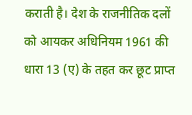कराती है। देश के राजनीतिक दलों को आयकर अधिनियम 1961 की धारा 13 (ए) के तहत कर छूट प्राप्त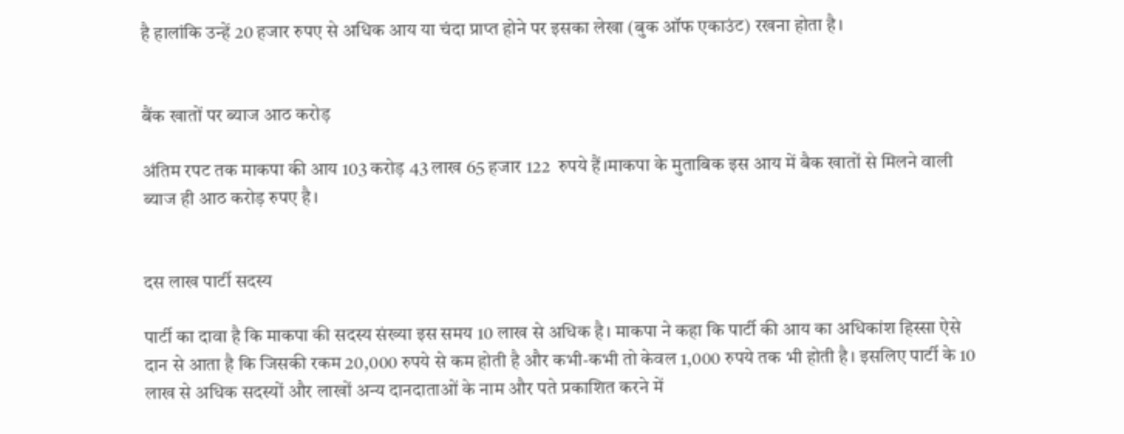है हालांकि उन्हें 20 हजार रुपए से अधिक आय या चंदा प्राप्त होने पर इसका लेखा (बुक ऑफ एकाउंट) रखना होता है।


बैंक खातों पर ब्याज आठ करोड़

अंतिम रपट तक माकपा की आय 103 करोड़ 43 लाख 65 हजार 122  रुपये हैं।माकपा के मुताबिक इस आय में बैक खातों से मिलने वाली ब्याज ही आठ करोड़ रुपए है।


दस लाख पार्टी सदस्य

पार्टी का दावा है कि माकपा की सदस्य संख्या इस समय 10 लाख से अधिक है। माकपा ने कहा कि पार्टी की आय का अधिकांश हिस्सा ऐसे दान से आता है कि जिसकी रकम 20,000 रुपये से कम होती है और कभी-कभी तो केवल 1,000 रुपये तक भी होती है। इसलिए पार्टी के 10 लाख से अधिक सदस्यों और लाखों अन्य दानदाताओं के नाम और पते प्रकाशित करने में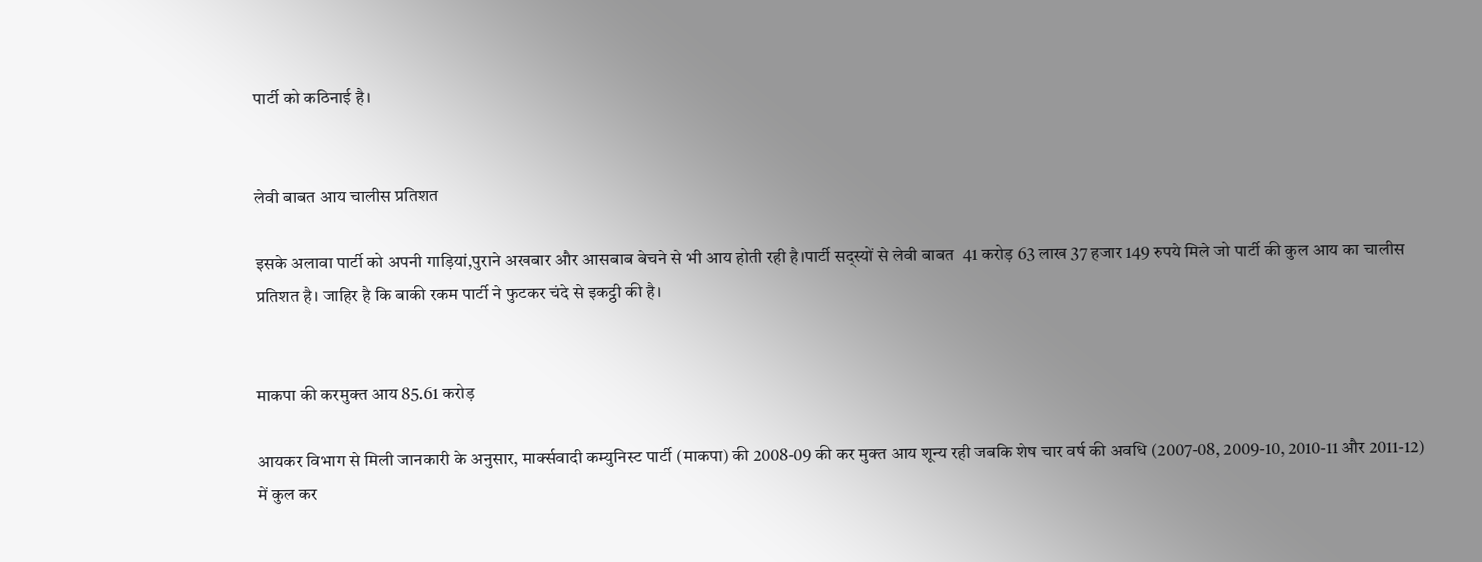पार्टी को कठिनाई है।


लेवी बाबत आय चालीस प्रतिशत

इसके अलावा पार्टी को अपनी गाड़ियां,पुराने अखबार और आसबाब बेचने से भी आय होती रही है।पार्टी सद्स्यों से लेवी बाबत  41 करोड़ 63 लाख 37 हजार 149 रुपये मिले जो पार्टी की कुल आय का चालीस प्रतिशत है। जाहिर है कि बाकी रकम पार्टी ने फुटकर चंदे से इकट्ठी की है।


माकपा की करमुक्त आय 85.61 करोड़

आयकर विभाग से मिली जानकारी के अनुसार, मार्क्‍सवादी कम्युनिस्ट पार्टी (माकपा) की 2008-09 की कर मुक्त आय शून्य रही जबकि शेष चार वर्ष की अवधि (2007-08, 2009-10, 2010-11 और 2011-12) में कुल कर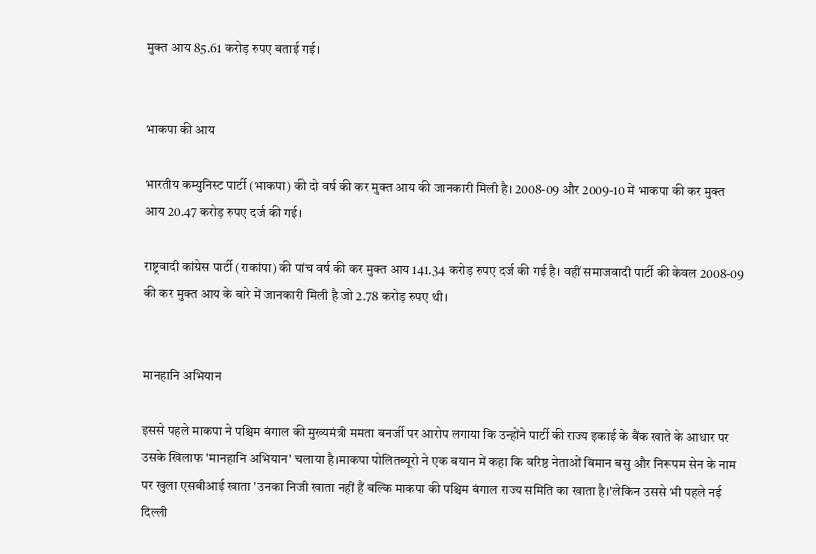मुक्त आय 85.61 करोड़ रुपए बताई गई।


भाकपा की आय

भारतीय कम्युनिस्ट पार्टी (भाकपा) की दो वर्ष की कर मुक्त आय की जानकारी मिली है। 2008-09 और 2009-10 में भाकपा की कर मुक्त आय 20.47 करोड़ रुपए दर्ज की गई।

राष्ट्रवादी कांग्रेस पार्टी (राकांपा) की पांच वर्ष की कर मुक्त आय 141.34 करोड़ रुपए दर्ज की गई है। वहीं समाजवादी पार्टी की केवल 2008-09 की कर मुक्त आय के बारे में जानकारी मिली है जो 2.78 करोड़ रुपए थी।


मानहानि अभियान

इससे पहले माकपा ने पश्चिम बंगाल की मुख्यमंत्री ममता बनर्जी पर आरोप लगाया कि उन्होंने पार्टी की राज्य इकाई के बैंक खाते के आधार पर उसके खिलाफ 'मानहानि अभियान' चलाया है।माकपा पोलितब्यूरो ने एक बयान में कहा कि वरिष्ठ नेताओं बिमान बसु और निरूपम सेन के नाम पर खुला एसबीआई खाता 'उनका निजी खाता नहीं हैं बल्कि माकपा की पश्चिम बंगाल राज्य समिति का खाता है।'लेकिन उससे भी पहले नई दिल्ली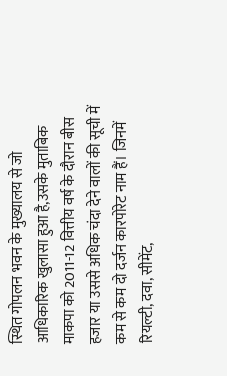स्थित गोपलन भवन के मुख्यालय से जो आधिकारिक खुलासा हुआ है,उसके मुताबिक माकपा को 2011-12 वित्तीय वर्ष के दौरान बीस हजार या उससे अधिक चंदा देने वालों की सूची में कम से कम दो दर्जन कारपोरेट नाम हैं। जिनमें रियल्टी, दवा, सीमेंट,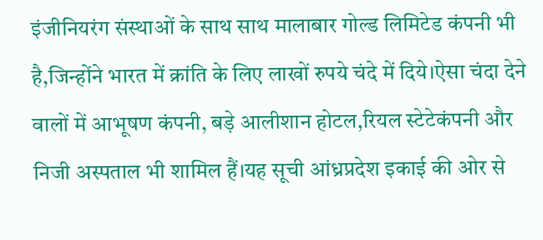इंजीनियरंग संस्थाओं के साथ साथ मालाबार गोल्ड लिमिटेड कंपनी भी है,जिन्होंने भारत में क्रांति के लिए लाखों रुपये चंदे में दिये।ऐसा चंदा देने वालों में आभूषण कंपनी, बड़े आलीशान होटल,रियल स्टेटेकंपनी और निजी अस्पताल भी शामिल हैं।यह सूची आंध्रप्रदेश इकाई की ओर से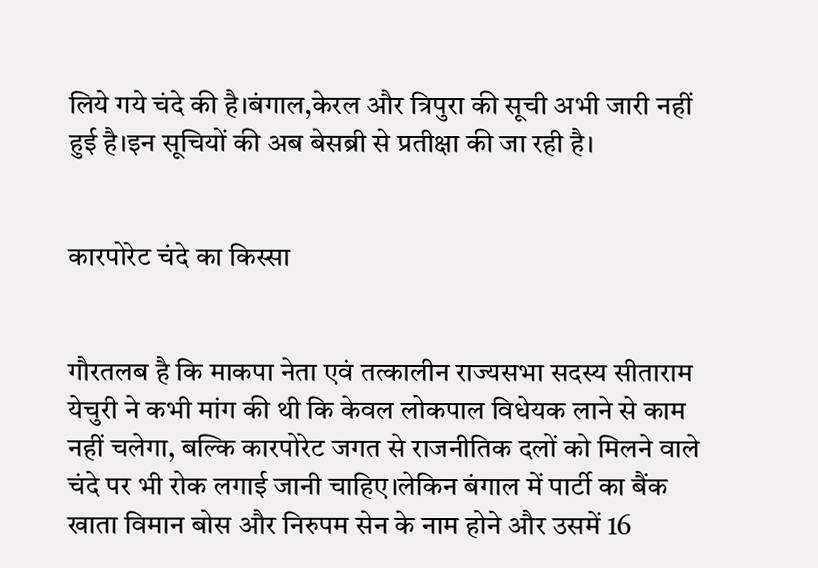लिये गये चंदे की है।बंगाल,केरल और त्रिपुरा की सूची अभी जारी नहीं हुई है।इन सूचियों की अब बेसब्री से प्रतीक्षा की जा रही है।


कारपोरेट चंदे का किस्सा


गौरतलब है कि माकपा नेता एवं तत्कालीन राज्यसभा सदस्य सीताराम येचुरी ने कभी मांग की थी कि केवल लोकपाल विधेयक लाने से काम नहीं चलेगा, बल्कि कारपोरेट जगत से राजनीतिक दलों को मिलने वाले चंदे पर भी रोक लगाई जानी चाहिए।लेकिन बंगाल में पार्टी का बैंक खाता विमान बोस और निरुपम सेन के नाम होने और उसमें 16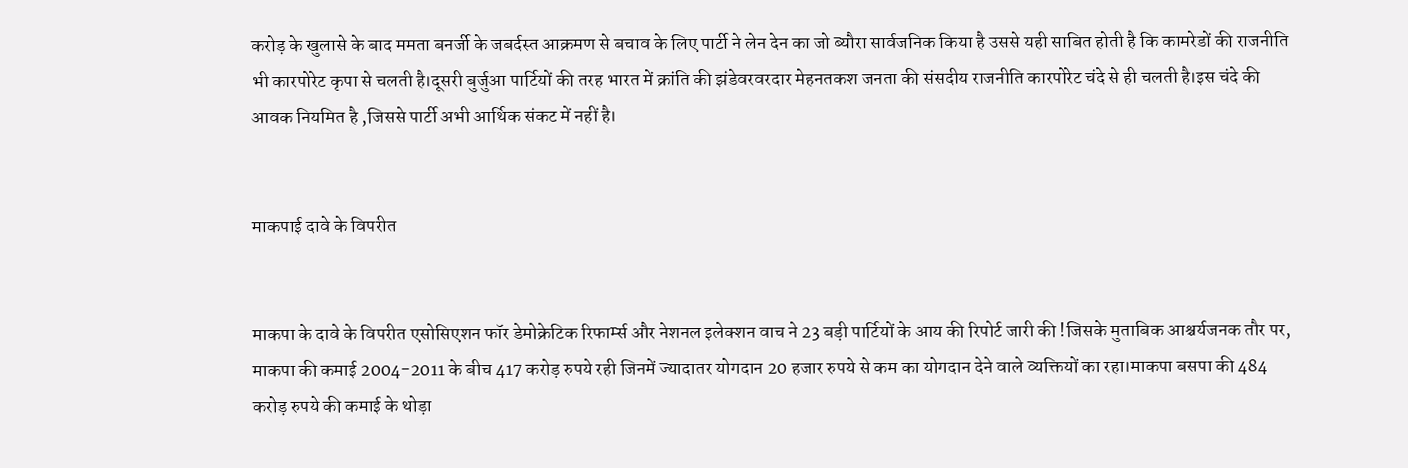करोड़ के खुलासे के बाद ममता बनर्जी के जबर्दस्त आक्रमण से बचाव के लिए पार्टी ने लेन देन का जो ब्यौरा सार्वजनिक किया है उससे यही साबित होती है कि कामरेडों की राजनीति भी कारपोरेट कृपा से चलती है।दूसरी बुर्जुआ पार्टियों की तरह भारत में क्रांति की झंडेवरवरदार मेहनतकश जनता की संसदीय राजनीति कारपोरेट चंदे से ही चलती है।इस चंदे की आवक नियमित है ,जिससे पार्टी अभी आर्थिक संकट में नहीं है।


माकपाई दावे के विपरीत


माकपा के दावे के विपरीत एसोसिएशन फॉर डेमोक्रेटिक रिफार्म्स और नेशनल इलेक्शन वाच ने 23 बड़ी पार्टियों के आय की रिपोर्ट जारी की !जिसके मुताबिक आश्चर्यजनक तौर पर, माकपा की कमाई 2004-2011 के बीच 417 करोड़ रुपये रही जिनमें ज्यादातर योगदान 20 हजार रुपये से कम का योगदान देने वाले व्यक्तियों का रहा।माकपा बसपा की 484 करोड़ रुपये की कमाई के थोड़ा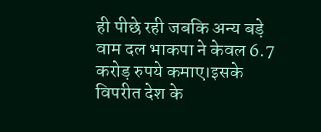ही पीछे रही जबकि अन्य बड़े वाम दल भाकपा ने केवल 6.7 करोड़ रुपये कमाए।इसके विपरीत देश के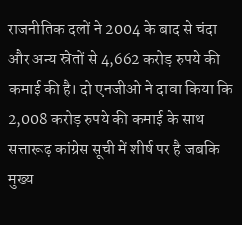राजनीतिक दलों ने 2004 के बाद से चंदा और अन्य स्रेतों से 4,662 करोड़ रुपये की कमाई की है। दो एनजीओ ने दावा किया कि 2,008 करोड़ रुपये की कमाई के साथ सत्तारूढ़ कांग्रेस सूची में शीर्ष पर है जबकि मुख्य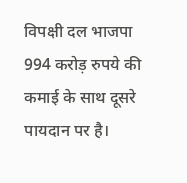विपक्षी दल भाजपा 994 करोड़ रुपये की कमाई के साथ दूसरे पायदान पर है।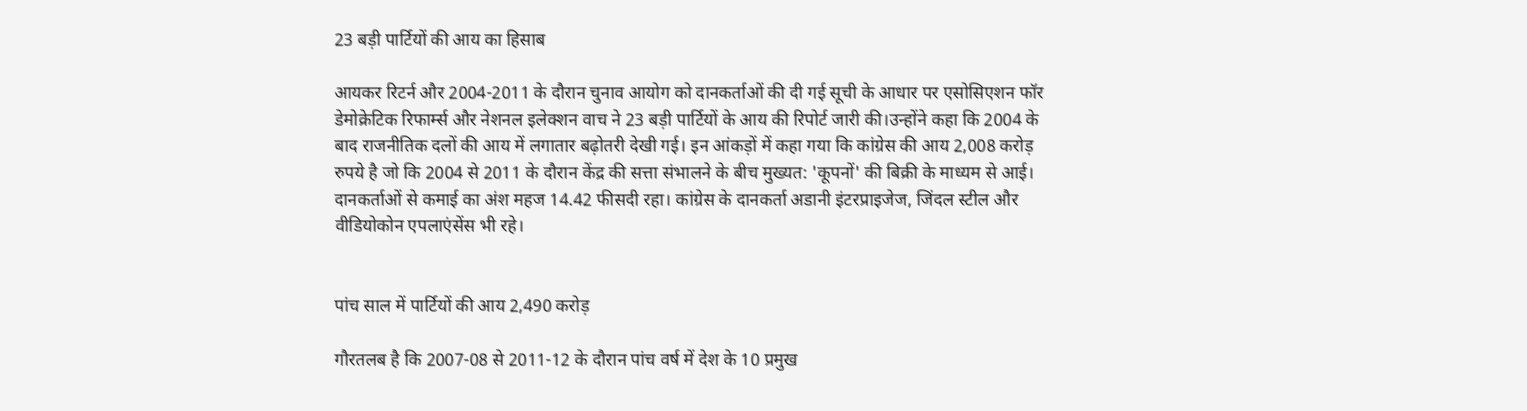23 बड़ी पार्टियों की आय का हिसाब

आयकर रिटर्न और 2004-2011 के दौरान चुनाव आयोग को दानकर्ताओं की दी गई सूची के आधार पर एसोसिएशन फॉर डेमोक्रेटिक रिफार्म्स और नेशनल इलेक्शन वाच ने 23 बड़ी पार्टियों के आय की रिपोर्ट जारी की।उन्होंने कहा कि 2004 के बाद राजनीतिक दलों की आय में लगातार बढ़ोतरी देखी गई। इन आंकड़ों में कहा गया कि कांग्रेस की आय 2,008 करोड़ रुपये है जो कि 2004 से 2011 के दौरान केंद्र की सत्ता संभालने के बीच मुख्यत: 'कूपनों' की बिक्री के माध्यम से आई। दानकर्ताओं से कमाई का अंश महज 14.42 फीसदी रहा। कांग्रेस के दानकर्ता अडानी इंटरप्राइजेज, जिंदल स्टील और वीडियोकोन एपलाएंसेंस भी रहे।


पांच साल में पार्टियों की आय 2,490 करोड़

गौरतलब है कि 2007-08 से 2011-12 के दौरान पांच वर्ष में देश के 10 प्रमुख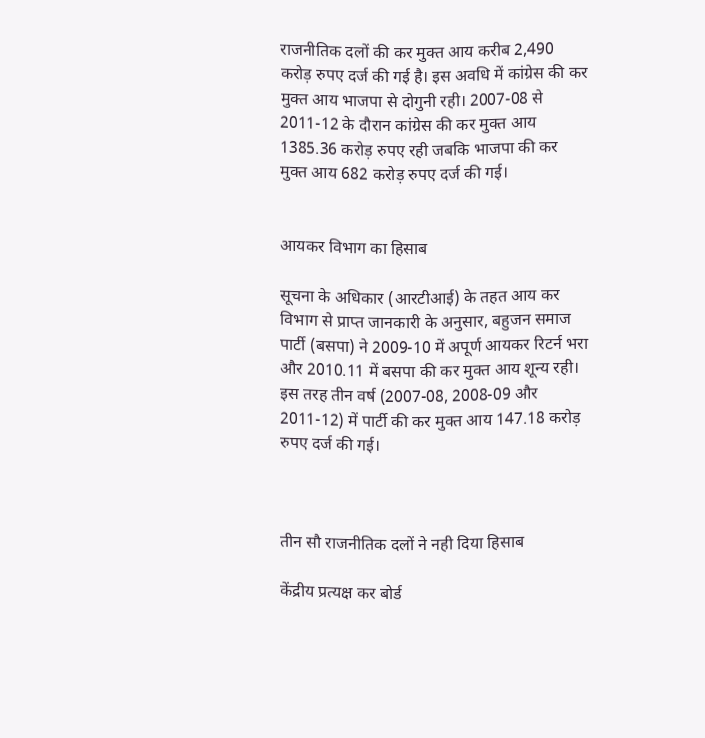राजनीतिक दलों की कर मुक्त आय करीब 2,490 करोड़ रुपए दर्ज की गई है। इस अवधि में कांग्रेस की कर मुक्त आय भाजपा से दोगुनी रही। 2007-08 से 2011-12 के दौरान कांग्रेस की कर मुक्त आय 1385.36 करोड़ रुपए रही जबकि भाजपा की कर मुक्त आय 682 करोड़ रुपए दर्ज की गई।


आयकर विभाग का हिसाब

सूचना के अधिकार (आरटीआई) के तहत आय कर विभाग से प्राप्त जानकारी के अनुसार, बहुजन समाज पार्टी (बसपा) ने 2009-10 में अपूर्ण आयकर रिटर्न भरा और 2010.11 में बसपा की कर मुक्त आय शून्य रही। इस तरह तीन वर्ष (2007-08, 2008-09 और 2011-12) में पार्टी की कर मुक्त आय 147.18 करोड़ रुपए दर्ज की गई।



तीन सौ राजनीतिक दलों ने नही दिया हिसाब

केंद्रीय प्रत्यक्ष कर बोर्ड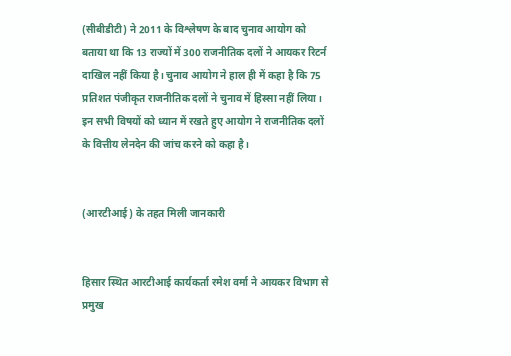(सीबीडीटी) ने 2011 के विश्लेषण के बाद चुनाव आयोग को बताया था कि 13 राज्यों में 300 राजनीतिक दलों ने आयकर रिटर्न दाखिल नहीं किया है। चुनाव आयोग ने हाल ही में कहा है कि 75 प्रतिशत पंजीकृत राजनीतिक दलों ने चुनाव में हिस्सा नहीं लिया। इन सभी विषयों को ध्यान में रखते हुए आयोग ने राजनीतिक दलों के वित्तीय लेनदेन की जांच करने को कहा है।


(आरटीआई) के तहत मिली जानकारी


हिसार स्थित आरटीआई कार्यकर्ता रमेश वर्मा ने आयकर विभाग से प्रमुख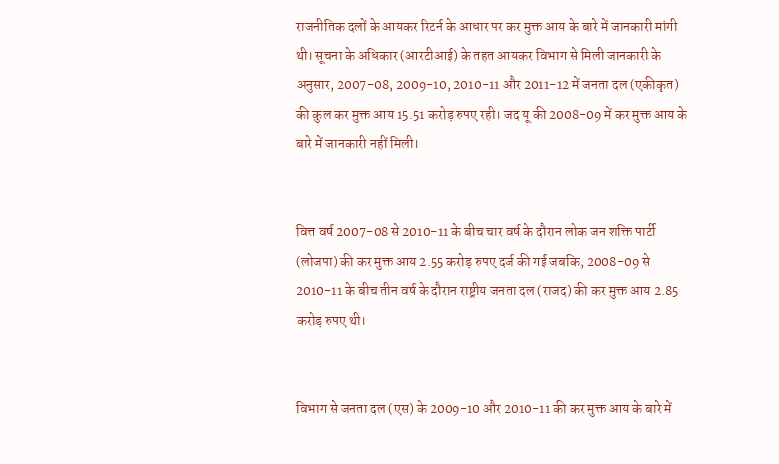राजनीतिक दलों के आयकर रिटर्न के आधार पर कर मुक्त आय के बारे में जानकारी मांगी थी। सूचना के अधिकार (आरटीआई) के तहत आयकर विभाग से मिली जानकारी के अनुसार, 2007-08, 2009-10, 2010-11 और 2011-12 में जनता दल (एकीकृत) की कुल कर मुक्त आय 15.51 करोड़ रुपए रही। जद यू की 2008-09 में कर मुक्त आय के बारे में जानकारी नहीं मिली।


वित्त वर्ष 2007-08 से 2010-11 के बीच चार वर्ष के दौरान लोक जन शक्ति पार्टी (लोजपा) की कर मुक्त आय 2.55 करोड़ रुपए दर्ज की गई जबकि, 2008-09 से 2010-11 के बीच तीन वर्ष के दौरान राष्ट्रीय जनता दल (राजद) की कर मुक्त आय 2.85 करोड़ रुपए थी।


विभाग से जनता दल (एस) के 2009-10 और 2010-11 की कर मुक्त आय के बारे में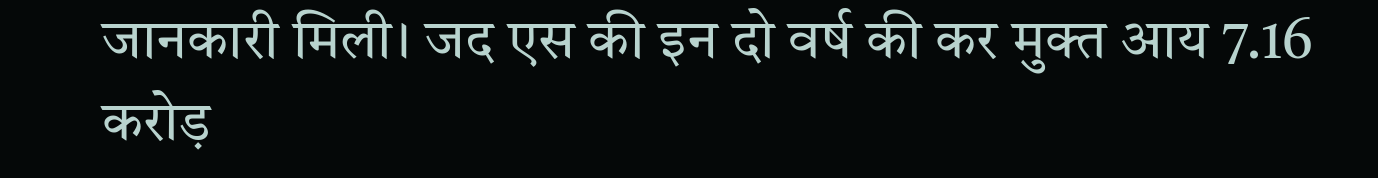जानकारी मिली। जद एस की इन दो वर्ष की कर मुक्त आय 7.16 करोड़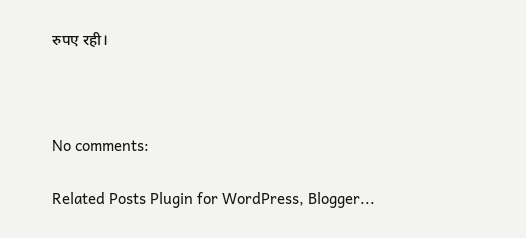रुपए रही।



No comments:

Related Posts Plugin for WordPress, Blogger...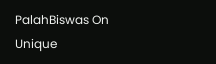PalahBiswas On Unique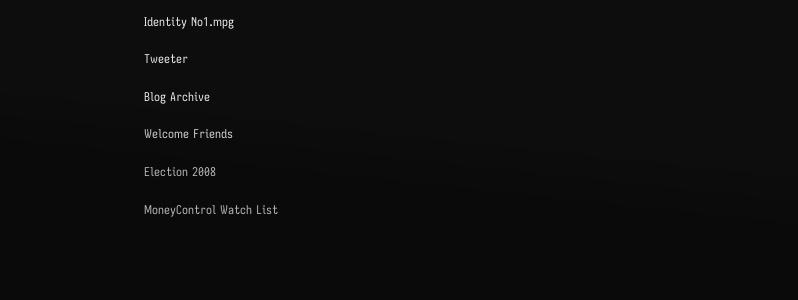Identity No1.mpg

Tweeter

Blog Archive

Welcome Friends

Election 2008

MoneyControl Watch List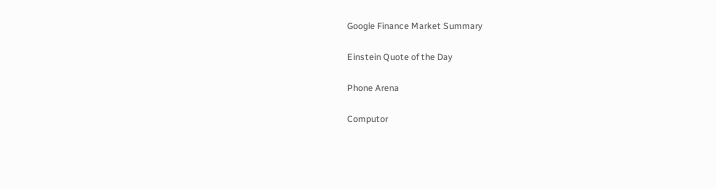Google Finance Market Summary

Einstein Quote of the Day

Phone Arena

Computor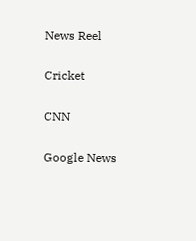News Reel

Cricket

CNN

Google News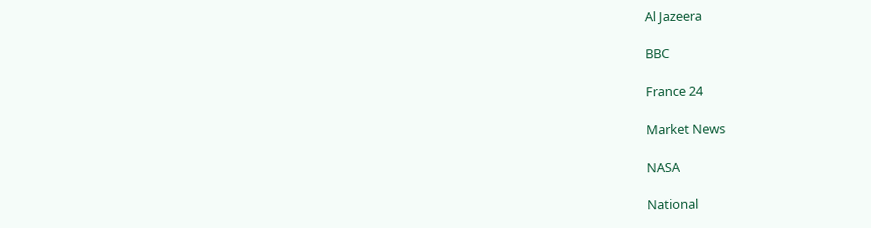Al Jazeera

BBC

France 24

Market News

NASA

National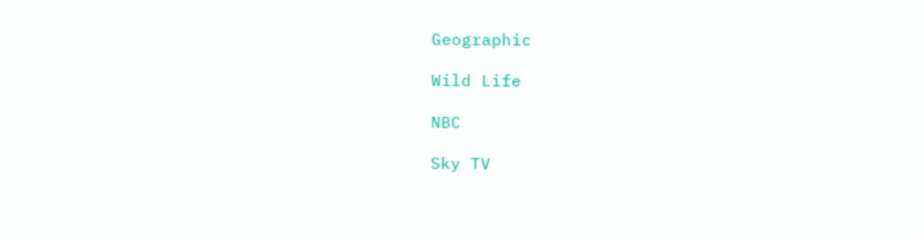Geographic

Wild Life

NBC

Sky TV